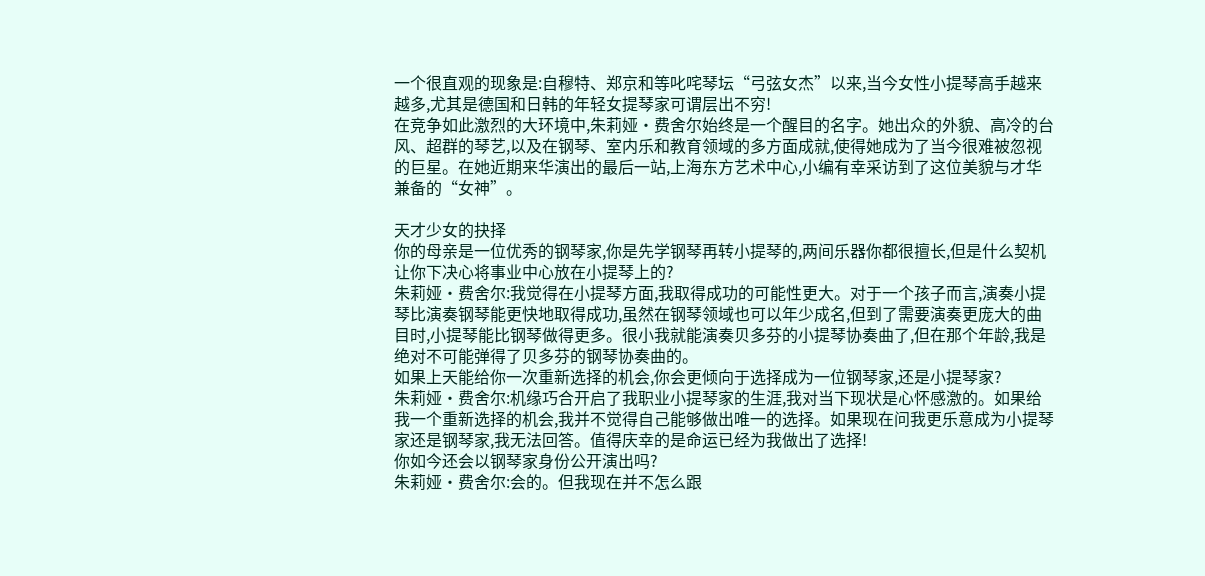一个很直观的现象是:自穆特、郑京和等叱咤琴坛“弓弦女杰”以来,当今女性小提琴高手越来越多,尤其是德国和日韩的年轻女提琴家可谓层出不穷!
在竞争如此激烈的大环境中,朱莉娅·费舍尔始终是一个醒目的名字。她出众的外貌、高冷的台风、超群的琴艺,以及在钢琴、室内乐和教育领域的多方面成就,使得她成为了当今很难被忽视的巨星。在她近期来华演出的最后一站,上海东方艺术中心,小编有幸采访到了这位美貌与才华兼备的“女神”。

天才少女的抉择
你的母亲是一位优秀的钢琴家,你是先学钢琴再转小提琴的,两间乐器你都很擅长,但是什么契机让你下决心将事业中心放在小提琴上的?
朱莉娅·费舍尔:我觉得在小提琴方面,我取得成功的可能性更大。对于一个孩子而言,演奏小提琴比演奏钢琴能更快地取得成功,虽然在钢琴领域也可以年少成名,但到了需要演奏更庞大的曲目时,小提琴能比钢琴做得更多。很小我就能演奏贝多芬的小提琴协奏曲了,但在那个年龄,我是绝对不可能弹得了贝多芬的钢琴协奏曲的。
如果上天能给你一次重新选择的机会,你会更倾向于选择成为一位钢琴家,还是小提琴家?
朱莉娅·费舍尔:机缘巧合开启了我职业小提琴家的生涯,我对当下现状是心怀感激的。如果给我一个重新选择的机会,我并不觉得自己能够做出唯一的选择。如果现在问我更乐意成为小提琴家还是钢琴家,我无法回答。值得庆幸的是命运已经为我做出了选择!
你如今还会以钢琴家身份公开演出吗?
朱莉娅·费舍尔:会的。但我现在并不怎么跟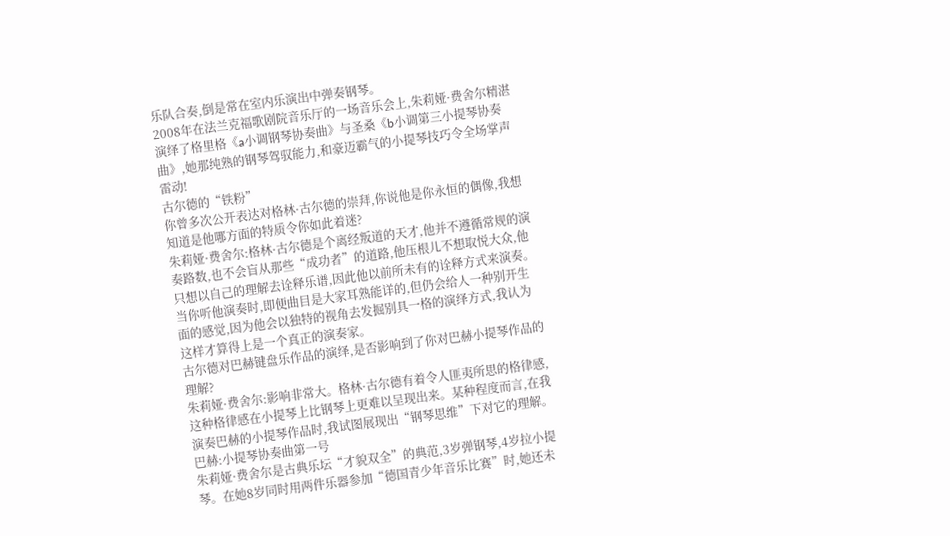乐队合奏,倒是常在室内乐演出中弹奏钢琴。
2008年在法兰克福歌剧院音乐厅的一场音乐会上,朱莉娅·费舍尔精湛演绎了格里格《a小调钢琴协奏曲》与圣桑《b小调第三小提琴协奏曲》,她那纯熟的钢琴驾驭能力,和豪迈霸气的小提琴技巧令全场掌声雷动!
古尔德的“铁粉”
你曾多次公开表达对格林·古尔德的崇拜,你说他是你永恒的偶像,我想知道是他哪方面的特质令你如此着迷?
朱莉娅·费舍尔:格林·古尔德是个离经叛道的天才,他并不遵循常规的演奏路数,也不会盲从那些“成功者”的道路,他压根儿不想取悦大众,他只想以自己的理解去诠释乐谱,因此他以前所未有的诠释方式来演奏。当你听他演奏时,即便曲目是大家耳熟能详的,但仍会给人一种别开生面的感觉,因为他会以独特的视角去发掘别具一格的演绎方式,我认为这样才算得上是一个真正的演奏家。
古尔德对巴赫键盘乐作品的演绎,是否影响到了你对巴赫小提琴作品的理解?
朱莉娅·费舍尔:影响非常大。格林·古尔德有着令人匪夷所思的格律感,这种格律感在小提琴上比钢琴上更难以呈现出来。某种程度而言,在我演奏巴赫的小提琴作品时,我试图展现出“钢琴思维”下对它的理解。
巴赫:小提琴协奏曲第一号
朱莉娅·费舍尔是古典乐坛“才貌双全”的典范,3岁弹钢琴,4岁拉小提琴。在她8岁同时用两件乐器参加“德国青少年音乐比赛”时,她还未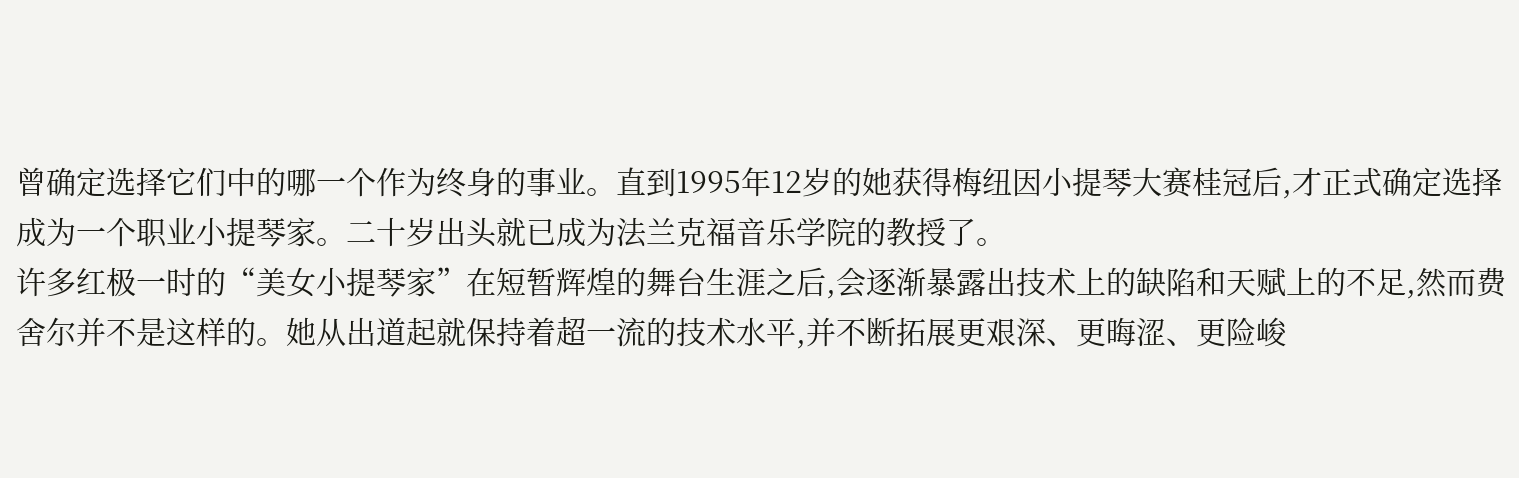曾确定选择它们中的哪一个作为终身的事业。直到1995年12岁的她获得梅纽因小提琴大赛桂冠后,才正式确定选择成为一个职业小提琴家。二十岁出头就已成为法兰克福音乐学院的教授了。
许多红极一时的“美女小提琴家”在短暂辉煌的舞台生涯之后,会逐渐暴露出技术上的缺陷和天赋上的不足,然而费舍尔并不是这样的。她从出道起就保持着超一流的技术水平,并不断拓展更艰深、更晦涩、更险峻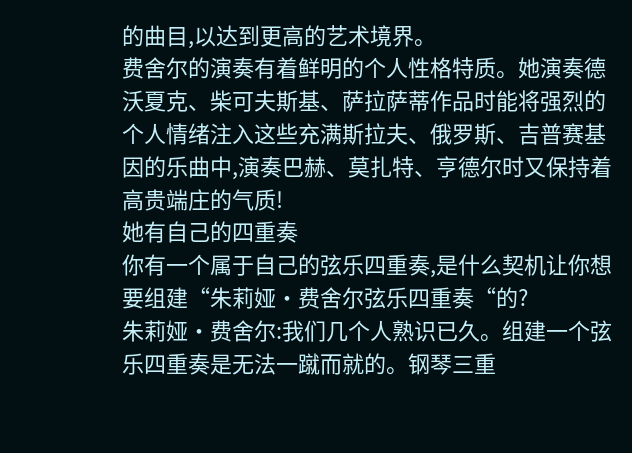的曲目,以达到更高的艺术境界。
费舍尔的演奏有着鲜明的个人性格特质。她演奏德沃夏克、柴可夫斯基、萨拉萨蒂作品时能将强烈的个人情绪注入这些充满斯拉夫、俄罗斯、吉普赛基因的乐曲中,演奏巴赫、莫扎特、亨德尔时又保持着高贵端庄的气质!
她有自己的四重奏
你有一个属于自己的弦乐四重奏,是什么契机让你想要组建“朱莉娅·费舍尔弦乐四重奏“的?
朱莉娅·费舍尔:我们几个人熟识已久。组建一个弦乐四重奏是无法一蹴而就的。钢琴三重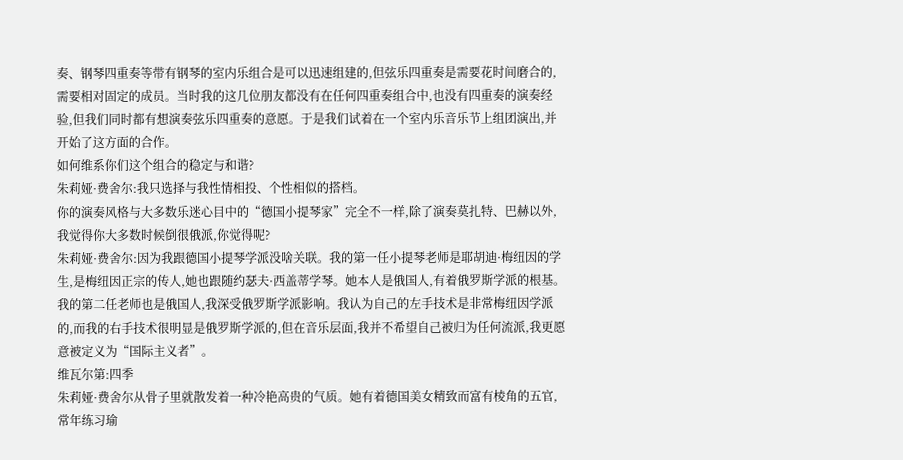奏、钢琴四重奏等带有钢琴的室内乐组合是可以迅速组建的,但弦乐四重奏是需要花时间磨合的,需要相对固定的成员。当时我的这几位朋友都没有在任何四重奏组合中,也没有四重奏的演奏经验,但我们同时都有想演奏弦乐四重奏的意愿。于是我们试着在一个室内乐音乐节上组团演出,并开始了这方面的合作。
如何维系你们这个组合的稳定与和谐?
朱莉娅·费舍尔:我只选择与我性情相投、个性相似的搭档。
你的演奏风格与大多数乐迷心目中的“德国小提琴家”完全不一样,除了演奏莫扎特、巴赫以外,我觉得你大多数时候倒很俄派,你觉得呢?
朱莉娅·费舍尔:因为我跟德国小提琴学派没啥关联。我的第一任小提琴老师是耶胡迪·梅纽因的学生,是梅纽因正宗的传人,她也跟随约瑟夫·西盖蒂学琴。她本人是俄国人,有着俄罗斯学派的根基。我的第二任老师也是俄国人,我深受俄罗斯学派影响。我认为自己的左手技术是非常梅纽因学派的,而我的右手技术很明显是俄罗斯学派的,但在音乐层面,我并不希望自己被归为任何流派,我更愿意被定义为“国际主义者”。
维瓦尔第:四季
朱莉娅·费舍尔从骨子里就散发着一种冷艳高贵的气质。她有着德国美女精致而富有棱角的五官,常年练习瑜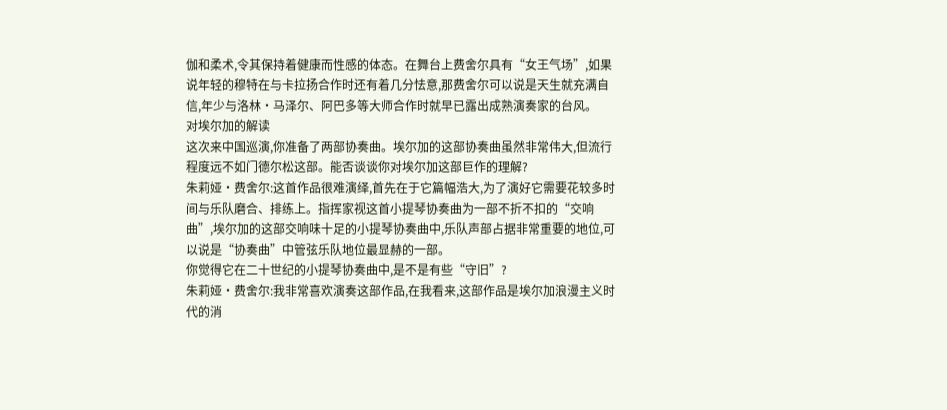伽和柔术,令其保持着健康而性感的体态。在舞台上费舍尔具有“女王气场”,如果说年轻的穆特在与卡拉扬合作时还有着几分怯意,那费舍尔可以说是天生就充满自信,年少与洛林·马泽尔、阿巴多等大师合作时就早已露出成熟演奏家的台风。
对埃尔加的解读
这次来中国巡演,你准备了两部协奏曲。埃尔加的这部协奏曲虽然非常伟大,但流行程度远不如门德尔松这部。能否谈谈你对埃尔加这部巨作的理解?
朱莉娅·费舍尔:这首作品很难演绎,首先在于它篇幅浩大,为了演好它需要花较多时间与乐队磨合、排练上。指挥家视这首小提琴协奏曲为一部不折不扣的“交响曲”,埃尔加的这部交响味十足的小提琴协奏曲中,乐队声部占据非常重要的地位,可以说是“协奏曲”中管弦乐队地位最显赫的一部。
你觉得它在二十世纪的小提琴协奏曲中,是不是有些“守旧”?
朱莉娅·费舍尔:我非常喜欢演奏这部作品,在我看来,这部作品是埃尔加浪漫主义时代的消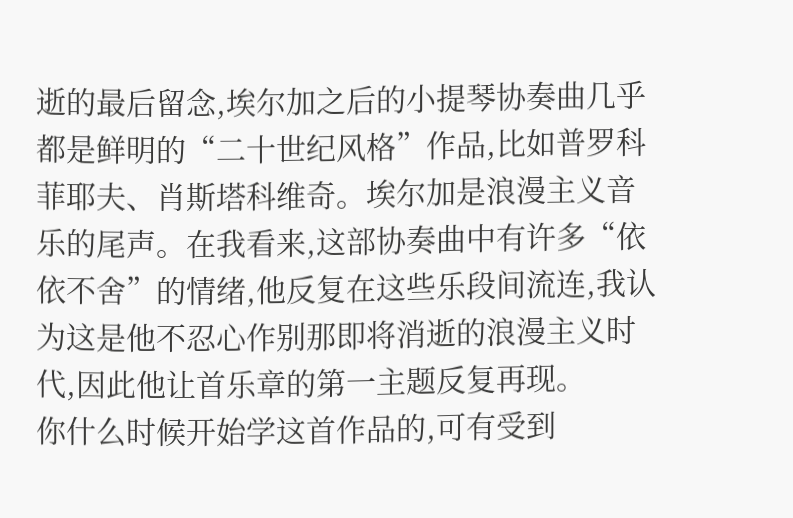逝的最后留念,埃尔加之后的小提琴协奏曲几乎都是鲜明的“二十世纪风格”作品,比如普罗科菲耶夫、肖斯塔科维奇。埃尔加是浪漫主义音乐的尾声。在我看来,这部协奏曲中有许多“依依不舍”的情绪,他反复在这些乐段间流连,我认为这是他不忍心作别那即将消逝的浪漫主义时代,因此他让首乐章的第一主题反复再现。
你什么时候开始学这首作品的,可有受到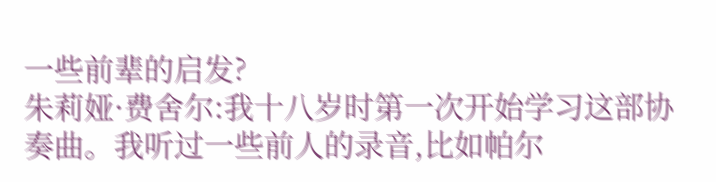一些前辈的启发?
朱莉娅·费舍尔:我十八岁时第一次开始学习这部协奏曲。我听过一些前人的录音,比如帕尔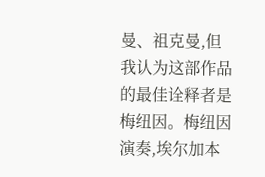曼、祖克曼,但我认为这部作品的最佳诠释者是梅纽因。梅纽因演奏,埃尔加本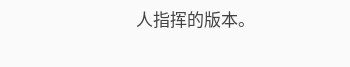人指挥的版本。